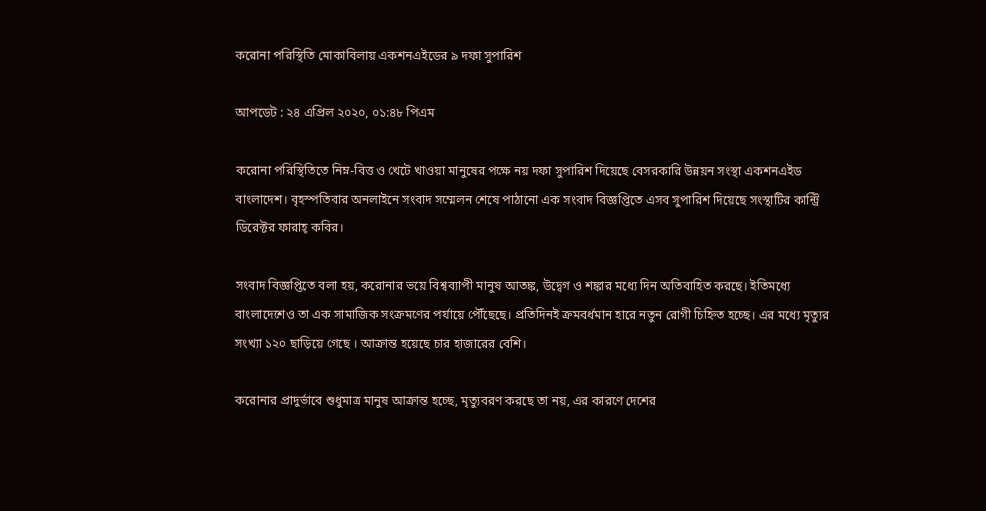করোনা পরিস্থিতি মোকাবিলায় একশনএইডের ৯ দফা সুপারিশ

আপডেট : ২৪ এপ্রিল ২০২০, ০১:৪৮ পিএম

করোনা পরিস্থিতিতে নিম্ন-বিত্ত ও খেটে খাওয়া মানুষের পক্ষে নয় দফা সুপারিশ দিয়েছে বেসরকারি উন্নয়ন সংস্থা একশনএইড বাংলাদেশ। বৃহস্পতিবার অনলাইনে সংবাদ সম্মেলন শেষে পাঠানো এক সংবাদ বিজ্ঞপ্তিতে এসব সুপারিশ দিয়েছে সংস্থাটির কান্ট্রি ডিরেক্টর ফারাহ্ কবির।

সংবাদ বিজ্ঞপ্তিতে বলা হয়, করোনার ভয়ে বিশ্বব্যাপী মানুষ আতঙ্ক, উদ্বেগ ও শঙ্কার মধ্যে দিন অতিবাহিত করছে। ইতিমধ্যে বাংলাদেশেও তা এক সামাজিক সংক্রমণের পর্যায়ে পৌঁছেছে। প্রতিদিনই ক্রমবর্ধমান হারে নতুন রোগী চিহ্নিত হচ্ছে। এর মধ্যে মৃত্যুর সংখ্যা ১২০ ছাড়িয়ে গেছে । আক্রান্ত হয়েছে চার হাজারের বেশি।

করোনার প্রাদুর্ভাবে শুধুমাত্র মানুষ আক্রান্ত হচ্ছে, মৃত্যুবরণ করছে তা নয়, এর কারণে দেশের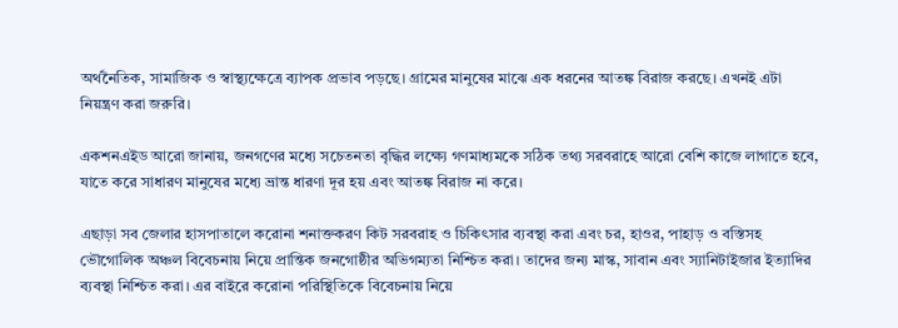অর্থনৈতিক, সামাজিক ও স্বাস্থ্যক্ষেত্রে ব্যাপক প্রভাব পড়ছে। গ্রামের মানুষের মাঝে এক ধরনের আতঙ্ক বিরাজ করছে। এখনই এটা নিয়ন্ত্রণ করা জরুরি।

একশনএইড আরো জানায়, জনগণের মধ্যে সচেতনতা বৃদ্ধির লক্ষ্যে গণমাধ্যমকে সঠিক তথ্য সরবরাহে আরো বেশি কাজে লাগাতে হবে, যাতে করে সাধারণ মানুষের মধ্যে ভ্রান্ত ধারণা দূর হয় এবং আতঙ্ক বিরাজ না করে।

এছাড়া সব জেলার হাসপাতালে করোনা শনাক্তকরণ কিট সরবরাহ ও চিকিৎসার ব্যবস্থা করা এবং চর, হাওর, পাহাড় ও বস্তিসহ ভৌগোলিক অঞ্চল বিবেচনায় নিয়ে প্রান্তিক জনগোষ্ঠীর অভিগম্যতা নিশ্চিত করা। তাদের জন্য মাস্ক, সাবান এবং স্যানিটাইজার ইত্যাদির ব্যবস্থা নিশ্চিত করা। এর বাইরে করোনা পরিস্থিতিকে বিবেচনায় নিয়ে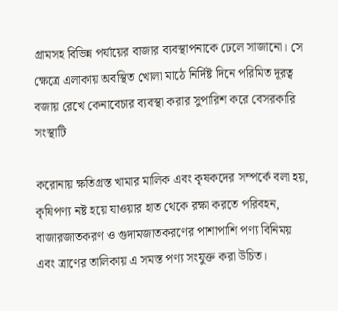গ্রামসহ বিভিন্ন পর্যায়ের বাজার ব্যবস্থাপনাকে ঢেলে সাজানো। সে ক্ষেত্রে এলাকায় অবস্থিত খোলা মাঠে নির্দিষ্ট দিনে পরিমিত দূরত্ব বজায় রেখে কেনাবেচার ব্যবস্থা করার সুপারিশ করে বেসরকারি সংস্থাটি

করোনায় ক্ষতিগ্রস্ত খামার মালিক এবং কৃষকদের সম্পর্কে বলা হয়, কৃষিপণ্য নষ্ট হয়ে যাওয়ার হাত থেকে রক্ষা করতে পরিবহন, বাজারজাতকরণ ও গুদামজাতকরণের পাশাপাশি পণ্য বিনিময় এবং ত্রাণের তালিকায় এ সমস্ত পণ্য সংযুক্ত করা উচিত।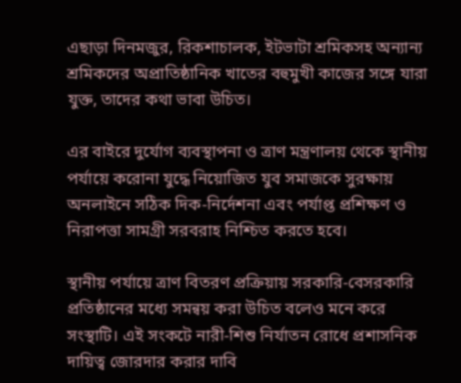এছাড়া দিনমজুর, রিকশাচালক, ইটভাটা শ্রমিকসহ অন্যান্য শ্রমিকদের অপ্রাতিষ্ঠানিক খাতের বহুমুখী কাজের সঙ্গে যারা যুক্ত, তাদের কথা ভাবা উচিত।

এর বাইরে দুর্যোগ ব্যবস্থাপনা ও ত্রাণ মন্ত্রণালয় থেকে স্থানীয় পর্যায়ে করোনা যুদ্ধে নিয়োজিত যুব সমাজকে সুরক্ষায় অনলাইনে সঠিক দিক-নির্দেশনা এবং পর্যাপ্ত প্রশিক্ষণ ও নিরাপত্তা সামগ্রী সরবরাহ নিশ্চিত করতে হবে।

স্থানীয় পর্যায়ে ত্রাণ বিতরণ প্রক্রিয়ায় সরকারি-বেসরকারি প্রতিষ্ঠানের মধ্যে সমন্বয় করা উচিত বলেও মনে করে সংস্থাটি। এই সংকটে নারী-শিশু নির্যাতন রোধে প্রশাসনিক দায়িত্ব জোরদার করার দাবি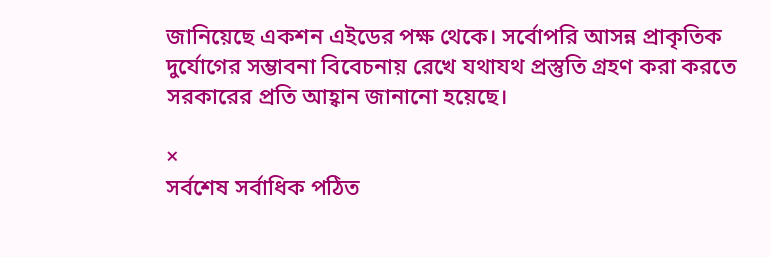জানিয়েছে একশন এইডের পক্ষ থেকে। সর্বোপরি আসন্ন প্রাকৃতিক দুর্যোগের সম্ভাবনা বিবেচনায় রেখে যথাযথ প্রস্তুতি গ্রহণ করা করতে সরকারের প্রতি আহ্বান জানানো হয়েছে।

×
সর্বশেষ সর্বাধিক পঠিত